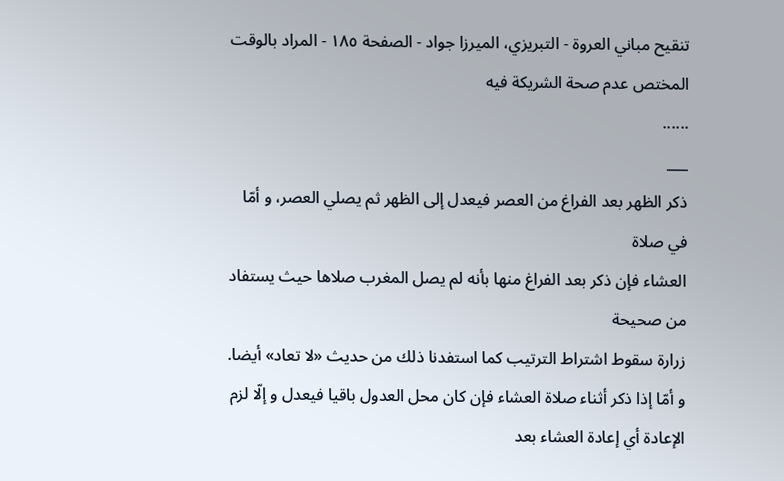تنقيح مباني العروة - التبريزي، الميرزا جواد - الصفحة ١٨٥ - المراد بالوقت المختص عدم صحة الشريكة فيه
......
___
ذكر الظهر بعد الفراغ من العصر فيعدل إلى الظهر ثم يصلي العصر، و أمّا في صلاة
العشاء فإن ذكر بعد الفراغ منها بأنه لم يصل المغرب صلاها حيث يستفاد من صحيحة
زرارة سقوط اشتراط الترتيب كما استفدنا ذلك من حديث «لا تعاد» أيضا.
و أمّا إذا ذكر أثناء صلاة العشاء فإن كان محل العدول باقيا فيعدل و إلّا لزم الإعادة أي إعادة العشاء بعد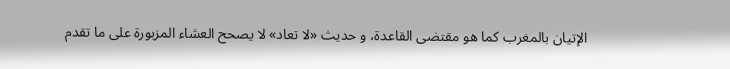الإتيان بالمغرب كما هو مقتضى القاعدة، و حديث «لا تعاد» لا يصحح العشاء المزبورة على ما تقدم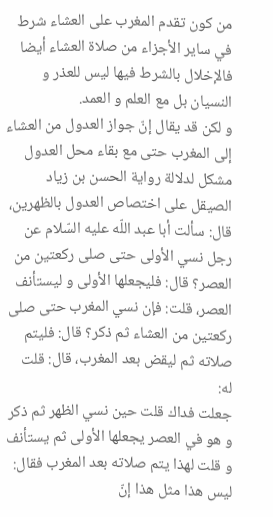من كون تقدم المغرب على العشاء شرط في ساير الأجزاء من صلاة العشاء أيضا فالإخلال بالشرط فيها ليس للعذر و النسيان بل مع العلم و العمد.
و لكن قد يقال إنّ جواز العدول من العشاء إلى المغرب حتى مع بقاء محل العدول مشكل لدلالة رواية الحسن بن زياد الصيقل على اختصاص العدول بالظهرين، قال: سألت أبا عبد اللّه عليه السّلام عن رجل نسي الأولى حتى صلى ركعتين من العصر؟ قال: فليجعلها الأولى و ليستأنف العصر، قلت: فإن نسي المغرب حتى صلى ركعتين من العشاء ثم ذكر؟ قال: فليتم صلاته ثم ليقض بعد المغرب، قال: قلت له:
جعلت فداك قلت حين نسي الظهر ثم ذكر و هو في العصر يجعلها الأولى ثم يستأنف و قلت لهذا يتم صلاته بعد المغرب فقال: ليس هذا مثل هذا إنّ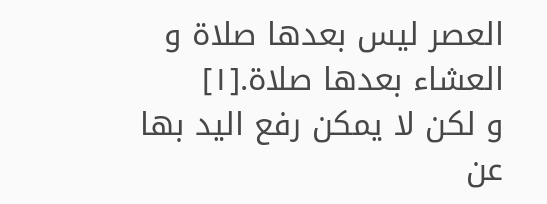العصر ليس بعدها صلاة و العشاء بعدها صلاة.[١]
و لكن لا يمكن رفع اليد بها عن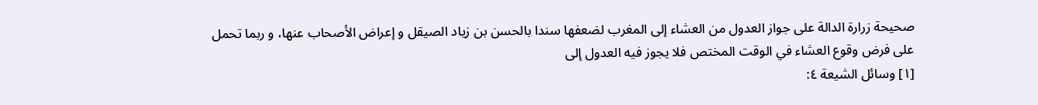صحيحة زرارة الدالة على جواز العدول من العشاء إلى المغرب لضعفها سندا بالحسن بن زياد الصيقل و إعراض الأصحاب عنها، و ربما تحمل على فرض وقوع العشاء في الوقت المختص فلا يجوز فيه العدول إلى
[١] وسائل الشيعة ٤: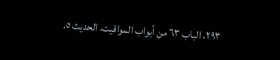٢٩٣، الباب ٦٣ من أبواب المواقيت، الحديث ٥.